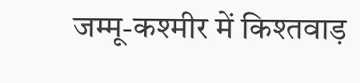जम्मू-कश्मीर में किश्तवाड़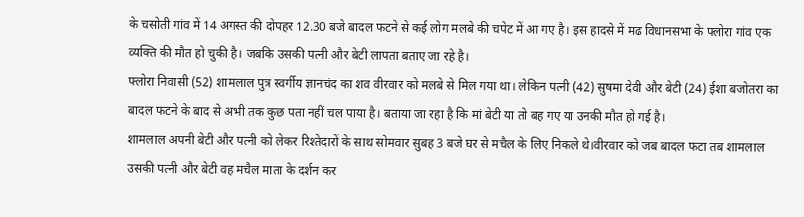के चसोती गांव में 14 अगस्त की दोपहर 12.30 बजे बादल फटने से कई लोग मलबे की चपेट में आ गए है। इस हादसे में मढ विधानसभा के फ्लोरा गांव एक व्यक्ति की मौत हो चुकी है। जबकि उसकी पत्नी और बेटी लापता बताए जा रहे है।
फ्लोरा निवासी (52) शामलाल पुत्र स्वर्गीय ज्ञानचंद का शव वीरवार को मलबे से मिल गया था। लेकिन पत्नी (42) सुषमा देवी और बेटी (24) ईशा बजोतरा का बादल फटने के बाद से अभी तक कुछ पता नहीं चल पाया है। बताया जा रहा है कि मां बेटी या तो बह गए या उनकी मौत हो गई है।
शामलाल अपनी बेटी और पत्नी को लेकर रिश्तेदारों के साथ सोमवार सुबह 3 बजे घर से मचैल के लिए निकले थे।वीरवार को जब बादल फटा तब शामलाल उसकी पत्नी और बेटी वह मचैल माता के दर्शन कर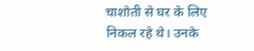चाशोती से घर के लिए निकल रहे थे। उनके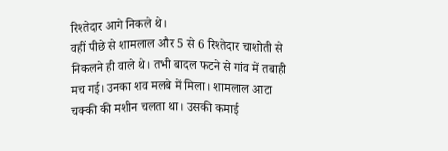रिश्तेदार आगे निकले थे।
वहीं पीछे से शामलाल और 5 से 6 रिश्तेदार चाशोती से निकलने ही वाले थे। तभी बादल फटने से गांव में तबाही मच गई। उनका शव मलबे में मिला। शामलाल आटा चक्की की मशीन चलता था। उसकी कमाई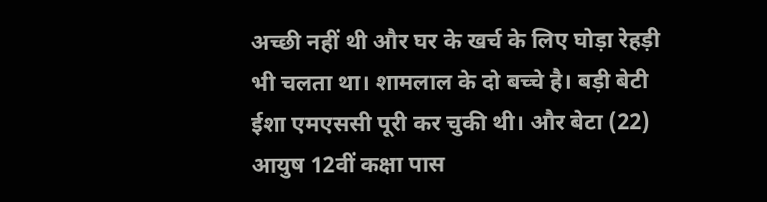अच्छी नहीं थी और घर के खर्च के लिए घोड़ा रेहड़ी भी चलता था। शामलाल के दो बच्चे है। बड़ी बेटी ईशा एमएससी पूरी कर चुकी थी। और बेटा (22) आयुष 12वीं कक्षा पास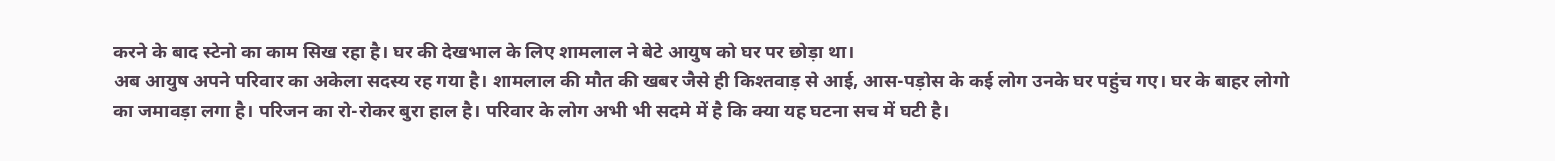करने के बाद स्टेनो का काम सिख रहा है। घर की देखभाल के लिए शामलाल ने बेटे आयुष को घर पर छोड़ा था।
अब आयुष अपने परिवार का अकेला सदस्य रह गया है। शामलाल की मौत की खबर जैसे ही किश्तवाड़ से आई, आस-पड़ोस के कई लोग उनके घर पहुंच गए। घर के बाहर लोगो का जमावड़ा लगा है। परिजन का रो-रोकर बुरा हाल है। परिवार के लोग अभी भी सदमे में है कि क्या यह घटना सच में घटी है।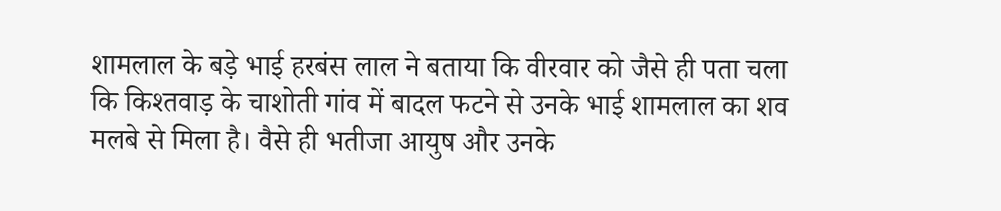शामलाल के बड़े भाई हरबंस लाल ने बताया कि वीरवार को जैसे ही पता चला कि किश्तवाड़ के चाशोती गांव में बादल फटने से उनके भाई शामलाल का शव मलबे से मिला है। वैसे ही भतीजा आयुष और उनके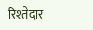रिश्तेदार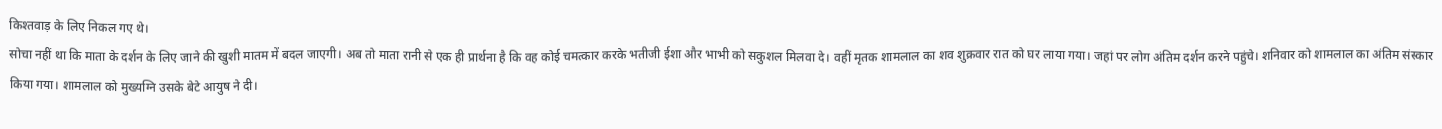किश्तवाड़ के लिए निकल गए थे।
सोचा नहीं था कि माता के दर्शन के लिए जाने की खुशी मातम में बदल जाएगी। अब तो माता रानी से एक ही प्रार्थना है कि वह कोई चमत्कार करके भतीजी ईशा और भाभी को सकुशल मिलवा दे। वहीं मृतक शामलाल का शव शुक्रवार रात को घर लाया गया। जहां पर लोग अंतिम दर्शन करने पहुंचे। शनिवार को शामलाल का अंतिम संस्कार किया गया। शामलाल को मुख्यग्नि उसके बेटे आयुष ने दी।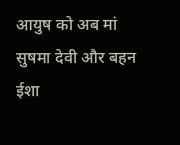आयुष को अब मां सुषमा देवी और बहन ईशा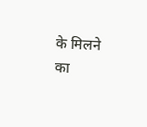के मिलने का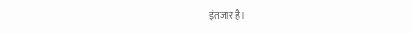इंतजार है।